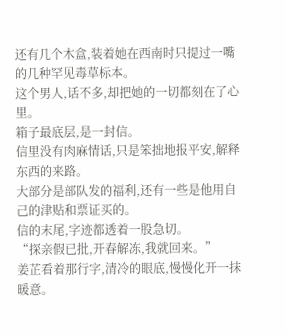还有几个木盒,装着她在西南时只提过一嘴的几种罕见毒草标本。
这个男人,话不多,却把她的一切都刻在了心里。
箱子最底层,是一封信。
信里没有肉麻情话,只是笨拙地报平安,解释东西的来路。
大部分是部队发的福利,还有一些是他用自己的津贴和票证买的。
信的末尾,字迹都透着一股急切。
“探亲假已批,开春解冻,我就回来。”
姜芷看着那行字,清冷的眼底,慢慢化开一抹暖意。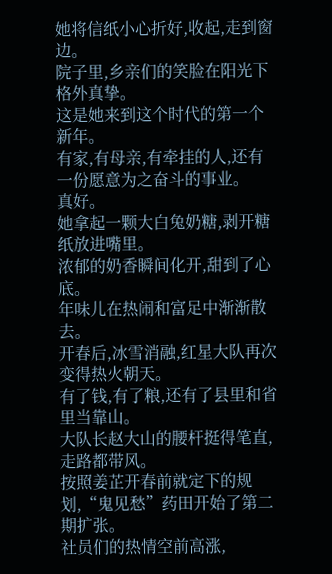她将信纸小心折好,收起,走到窗边。
院子里,乡亲们的笑脸在阳光下格外真挚。
这是她来到这个时代的第一个新年。
有家,有母亲,有牵挂的人,还有一份愿意为之奋斗的事业。
真好。
她拿起一颗大白兔奶糖,剥开糖纸放进嘴里。
浓郁的奶香瞬间化开,甜到了心底。
年味儿在热闹和富足中渐渐散去。
开春后,冰雪消融,红星大队再次变得热火朝天。
有了钱,有了粮,还有了县里和省里当靠山。
大队长赵大山的腰杆挺得笔直,走路都带风。
按照姜芷开春前就定下的规划,“鬼见愁”药田开始了第二期扩张。
社员们的热情空前高涨,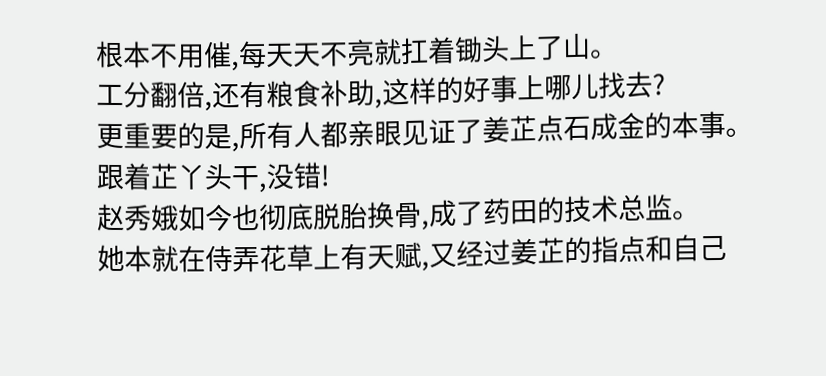根本不用催,每天天不亮就扛着锄头上了山。
工分翻倍,还有粮食补助,这样的好事上哪儿找去?
更重要的是,所有人都亲眼见证了姜芷点石成金的本事。
跟着芷丫头干,没错!
赵秀娥如今也彻底脱胎换骨,成了药田的技术总监。
她本就在侍弄花草上有天赋,又经过姜芷的指点和自己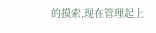的摸索,现在管理起上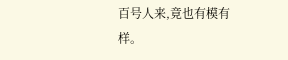百号人来,竟也有模有样。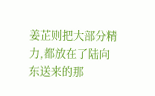姜芷则把大部分精力,都放在了陆向东送来的那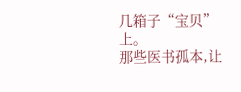几箱子“宝贝”上。
那些医书孤本,让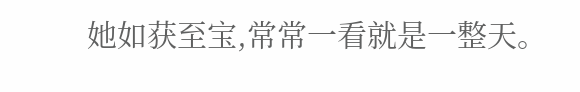她如获至宝,常常一看就是一整天。